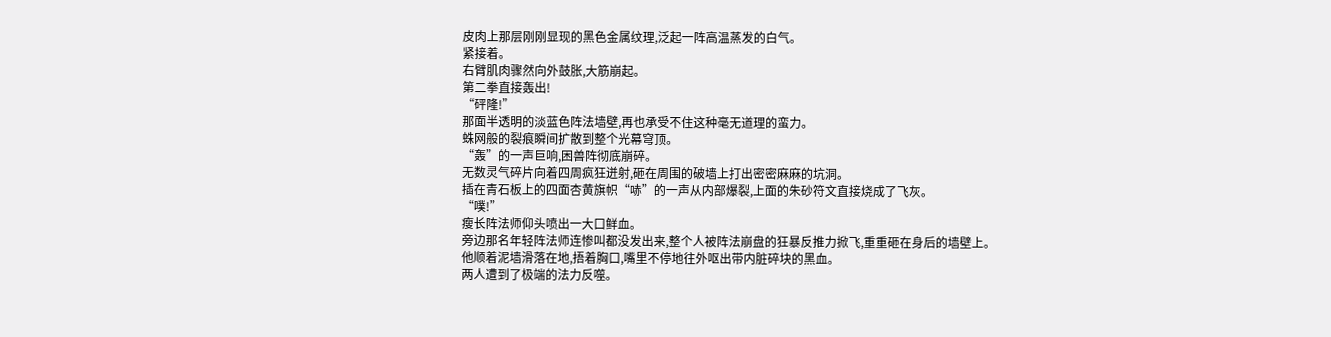皮肉上那层刚刚显现的黑色金属纹理,泛起一阵高温蒸发的白气。
紧接着。
右臂肌肉骤然向外鼓胀,大筋崩起。
第二拳直接轰出!
“砰隆!”
那面半透明的淡蓝色阵法墙壁,再也承受不住这种毫无道理的蛮力。
蛛网般的裂痕瞬间扩散到整个光幕穹顶。
“轰”的一声巨响,困兽阵彻底崩碎。
无数灵气碎片向着四周疯狂迸射,砸在周围的破墙上打出密密麻麻的坑洞。
插在青石板上的四面杏黄旗帜“哧”的一声从内部爆裂,上面的朱砂符文直接烧成了飞灰。
“噗!”
瘦长阵法师仰头喷出一大口鲜血。
旁边那名年轻阵法师连惨叫都没发出来,整个人被阵法崩盘的狂暴反推力掀飞,重重砸在身后的墙壁上。
他顺着泥墙滑落在地,捂着胸口,嘴里不停地往外呕出带内脏碎块的黑血。
两人遭到了极端的法力反噬。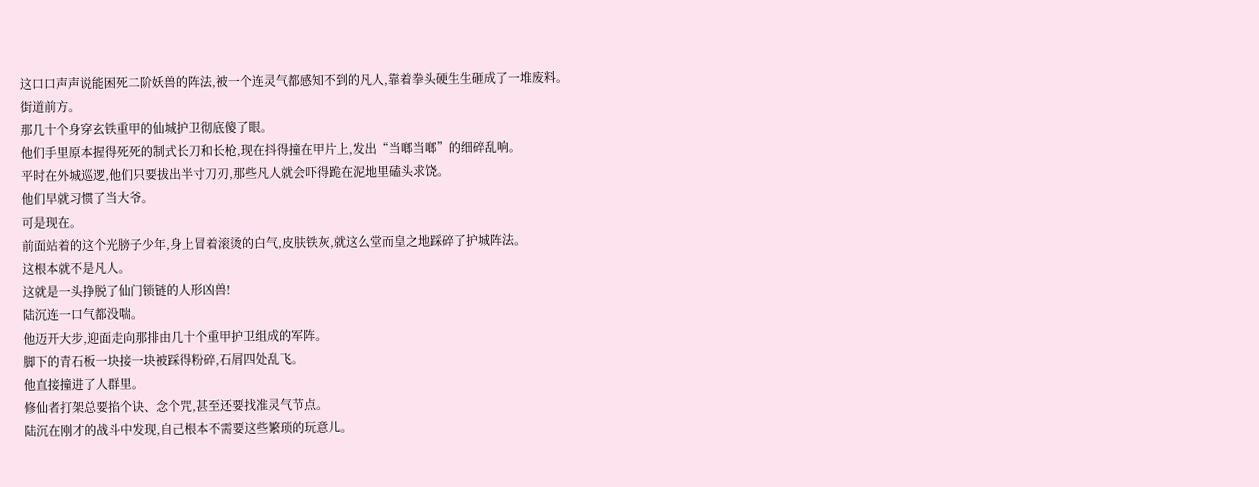这口口声声说能困死二阶妖兽的阵法,被一个连灵气都感知不到的凡人,靠着拳头硬生生砸成了一堆废料。
街道前方。
那几十个身穿玄铁重甲的仙城护卫彻底傻了眼。
他们手里原本握得死死的制式长刀和长枪,现在抖得撞在甲片上,发出“当啷当啷”的细碎乱响。
平时在外城巡逻,他们只要拔出半寸刀刃,那些凡人就会吓得跪在泥地里磕头求饶。
他们早就习惯了当大爷。
可是现在。
前面站着的这个光膀子少年,身上冒着滚烫的白气,皮肤铁灰,就这么堂而皇之地踩碎了护城阵法。
这根本就不是凡人。
这就是一头挣脱了仙门锁链的人形凶兽!
陆沉连一口气都没喘。
他迈开大步,迎面走向那排由几十个重甲护卫组成的军阵。
脚下的青石板一块接一块被踩得粉碎,石屑四处乱飞。
他直接撞进了人群里。
修仙者打架总要掐个诀、念个咒,甚至还要找准灵气节点。
陆沉在刚才的战斗中发现,自己根本不需要这些繁琐的玩意儿。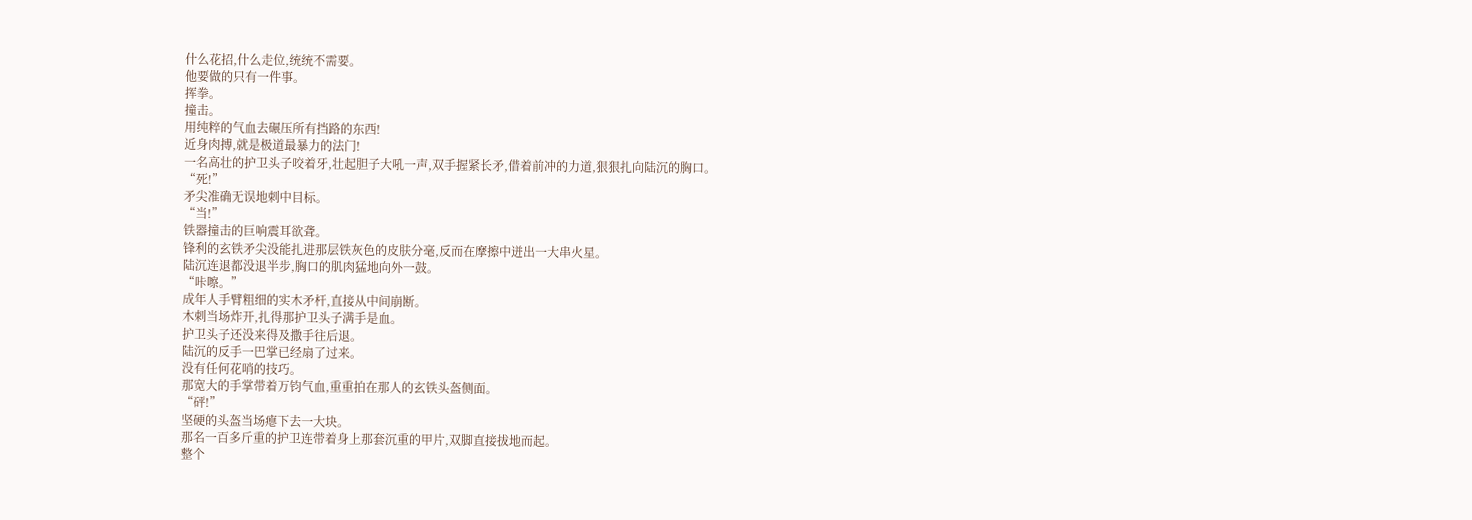什么花招,什么走位,统统不需要。
他要做的只有一件事。
挥拳。
撞击。
用纯粹的气血去碾压所有挡路的东西!
近身肉搏,就是极道最暴力的法门!
一名高壮的护卫头子咬着牙,壮起胆子大吼一声,双手握紧长矛,借着前冲的力道,狠狠扎向陆沉的胸口。
“死!”
矛尖准确无误地刺中目标。
“当!”
铁器撞击的巨响震耳欲聋。
锋利的玄铁矛尖没能扎进那层铁灰色的皮肤分毫,反而在摩擦中迸出一大串火星。
陆沉连退都没退半步,胸口的肌肉猛地向外一鼓。
“咔嚓。”
成年人手臂粗细的实木矛杆,直接从中间崩断。
木刺当场炸开,扎得那护卫头子满手是血。
护卫头子还没来得及撒手往后退。
陆沉的反手一巴掌已经扇了过来。
没有任何花哨的技巧。
那宽大的手掌带着万钧气血,重重拍在那人的玄铁头盔侧面。
“砰!”
坚硬的头盔当场瘪下去一大块。
那名一百多斤重的护卫连带着身上那套沉重的甲片,双脚直接拔地而起。
整个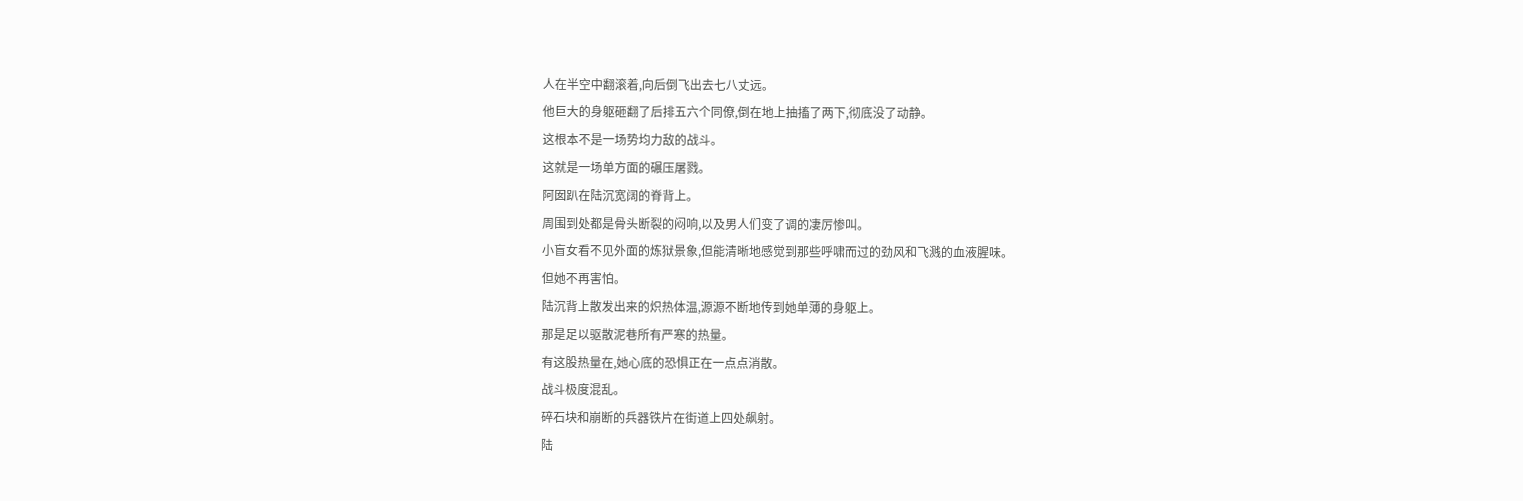人在半空中翻滚着,向后倒飞出去七八丈远。
他巨大的身躯砸翻了后排五六个同僚,倒在地上抽搐了两下,彻底没了动静。
这根本不是一场势均力敌的战斗。
这就是一场单方面的碾压屠戮。
阿囡趴在陆沉宽阔的脊背上。
周围到处都是骨头断裂的闷响,以及男人们变了调的凄厉惨叫。
小盲女看不见外面的炼狱景象,但能清晰地感觉到那些呼啸而过的劲风和飞溅的血液腥味。
但她不再害怕。
陆沉背上散发出来的炽热体温,源源不断地传到她单薄的身躯上。
那是足以驱散泥巷所有严寒的热量。
有这股热量在,她心底的恐惧正在一点点消散。
战斗极度混乱。
碎石块和崩断的兵器铁片在街道上四处飙射。
陆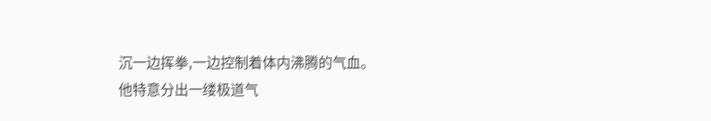沉一边挥拳,一边控制着体内沸腾的气血。
他特意分出一缕极道气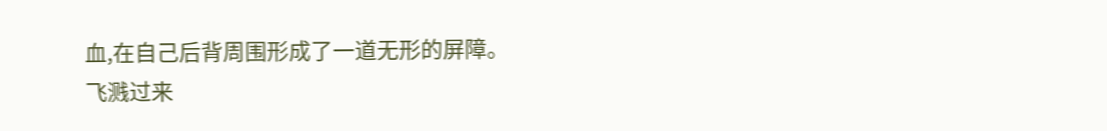血,在自己后背周围形成了一道无形的屏障。
飞溅过来